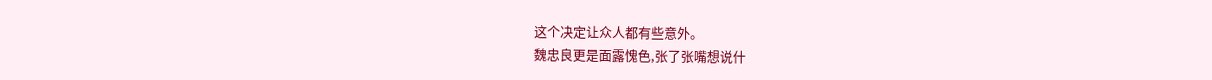这个决定让众人都有些意外。
魏忠良更是面露愧色,张了张嘴想说什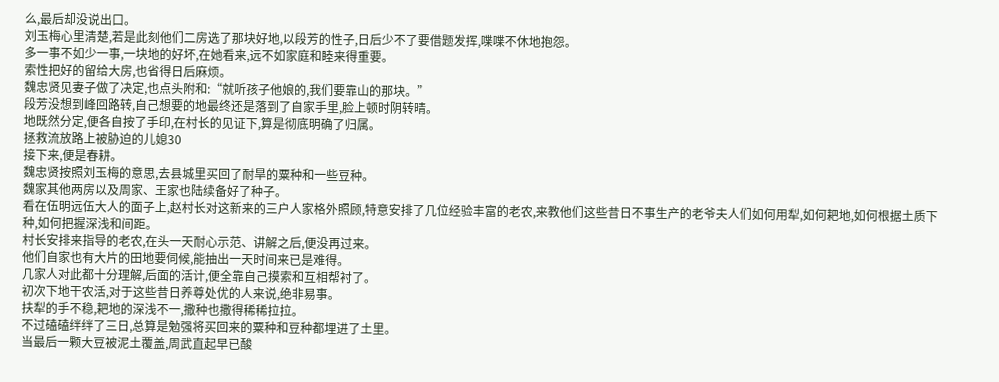么,最后却没说出口。
刘玉梅心里清楚,若是此刻他们二房选了那块好地,以段芳的性子,日后少不了要借题发挥,喋喋不休地抱怨。
多一事不如少一事,一块地的好坏,在她看来,远不如家庭和睦来得重要。
索性把好的留给大房,也省得日后麻烦。
魏忠贤见妻子做了决定,也点头附和:“就听孩子他娘的,我们要靠山的那块。”
段芳没想到峰回路转,自己想要的地最终还是落到了自家手里,脸上顿时阴转晴。
地既然分定,便各自按了手印,在村长的见证下,算是彻底明确了归属。
拯救流放路上被胁迫的儿媳30
接下来,便是春耕。
魏忠贤按照刘玉梅的意思,去县城里买回了耐旱的粟种和一些豆种。
魏家其他两房以及周家、王家也陆续备好了种子。
看在伍明远伍大人的面子上,赵村长对这新来的三户人家格外照顾,特意安排了几位经验丰富的老农,来教他们这些昔日不事生产的老爷夫人们如何用犁,如何耙地,如何根据土质下种,如何把握深浅和间距。
村长安排来指导的老农,在头一天耐心示范、讲解之后,便没再过来。
他们自家也有大片的田地要伺候,能抽出一天时间来已是难得。
几家人对此都十分理解,后面的活计,便全靠自己摸索和互相帮衬了。
初次下地干农活,对于这些昔日养尊处优的人来说,绝非易事。
扶犁的手不稳,耙地的深浅不一,撒种也撒得稀稀拉拉。
不过磕磕绊绊了三日,总算是勉强将买回来的粟种和豆种都埋进了土里。
当最后一颗大豆被泥土覆盖,周武直起早已酸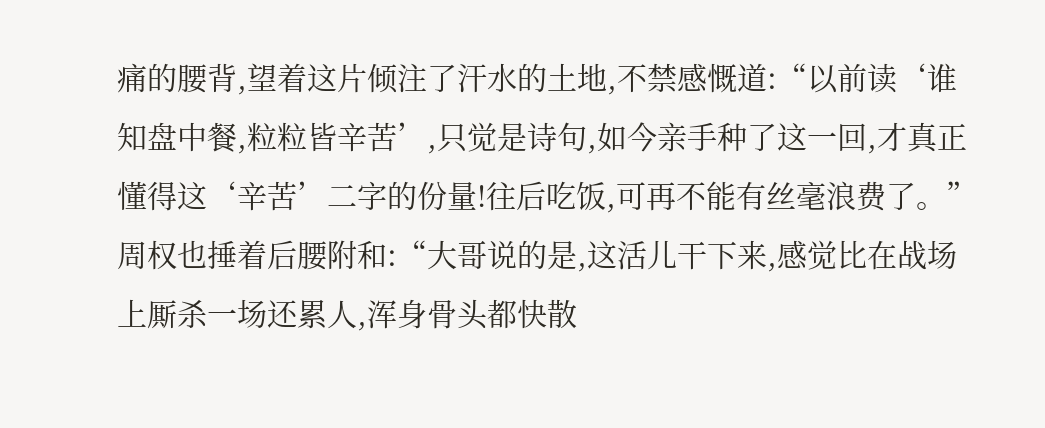痛的腰背,望着这片倾注了汗水的土地,不禁感慨道:“以前读‘谁知盘中餐,粒粒皆辛苦’,只觉是诗句,如今亲手种了这一回,才真正懂得这‘辛苦’二字的份量!往后吃饭,可再不能有丝毫浪费了。”
周权也捶着后腰附和:“大哥说的是,这活儿干下来,感觉比在战场上厮杀一场还累人,浑身骨头都快散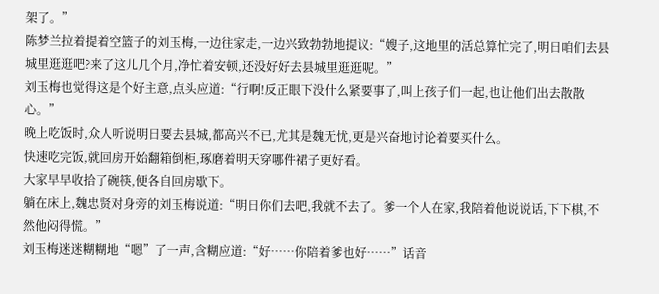架了。”
陈梦兰拉着提着空篮子的刘玉梅,一边往家走,一边兴致勃勃地提议:“嫂子,这地里的活总算忙完了,明日咱们去县城里逛逛吧?来了这儿几个月,净忙着安顿,还没好好去县城里逛逛呢。”
刘玉梅也觉得这是个好主意,点头应道:“行啊!反正眼下没什么紧要事了,叫上孩子们一起,也让他们出去散散心。”
晚上吃饭时,众人听说明日要去县城,都高兴不已,尤其是魏无忧,更是兴奋地讨论着要买什么。
快速吃完饭,就回房开始翻箱倒柜,琢磨着明天穿哪件裙子更好看。
大家早早收拾了碗筷,便各自回房歇下。
躺在床上,魏忠贤对身旁的刘玉梅说道:“明日你们去吧,我就不去了。爹一个人在家,我陪着他说说话,下下棋,不然他闷得慌。”
刘玉梅迷迷糊糊地“嗯”了一声,含糊应道:“好……你陪着爹也好……”话音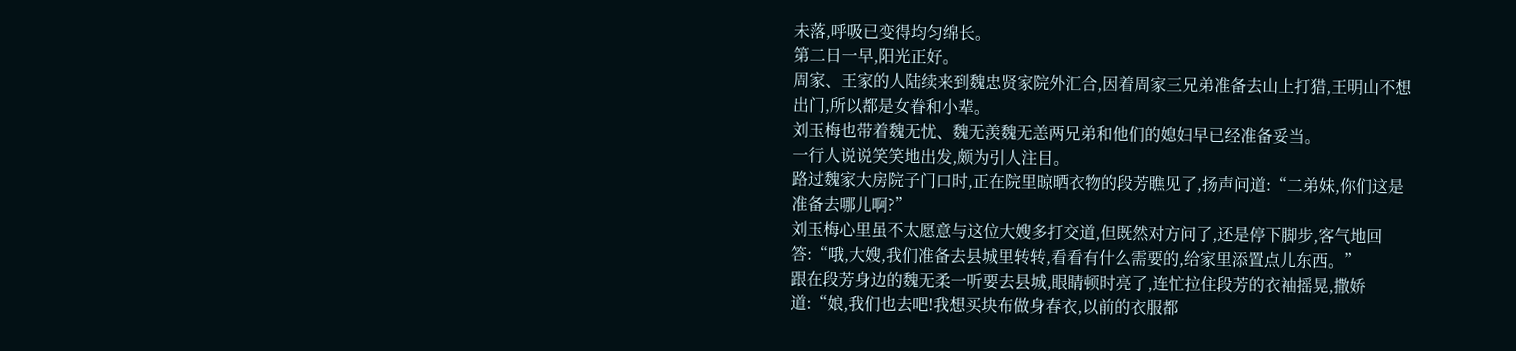未落,呼吸已变得均匀绵长。
第二日一早,阳光正好。
周家、王家的人陆续来到魏忠贤家院外汇合,因着周家三兄弟准备去山上打猎,王明山不想出门,所以都是女眷和小辈。
刘玉梅也带着魏无忧、魏无羡魏无恙两兄弟和他们的媳妇早已经准备妥当。
一行人说说笑笑地出发,颇为引人注目。
路过魏家大房院子门口时,正在院里晾晒衣物的段芳瞧见了,扬声问道:“二弟妹,你们这是准备去哪儿啊?”
刘玉梅心里虽不太愿意与这位大嫂多打交道,但既然对方问了,还是停下脚步,客气地回答:“哦,大嫂,我们准备去县城里转转,看看有什么需要的,给家里添置点儿东西。”
跟在段芳身边的魏无柔一听要去县城,眼睛顿时亮了,连忙拉住段芳的衣袖摇晃,撒娇道:“娘,我们也去吧!我想买块布做身春衣,以前的衣服都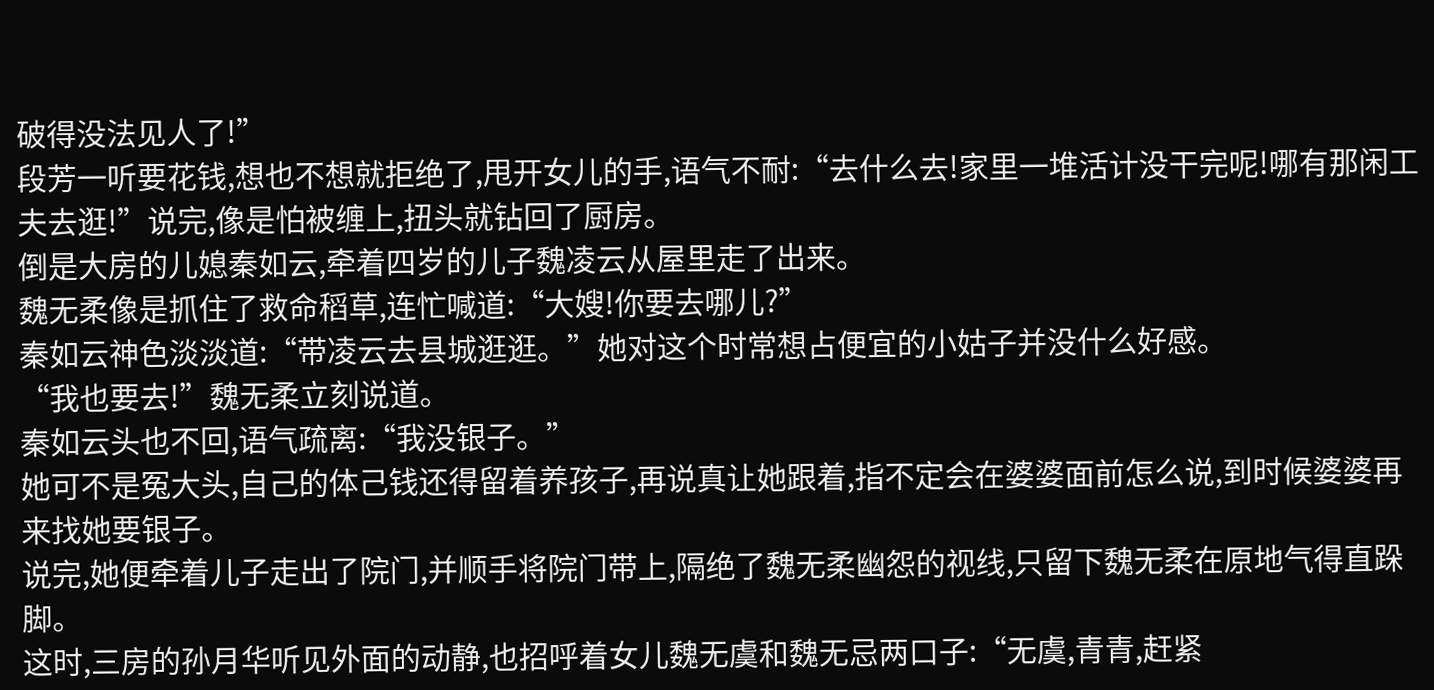破得没法见人了!”
段芳一听要花钱,想也不想就拒绝了,甩开女儿的手,语气不耐:“去什么去!家里一堆活计没干完呢!哪有那闲工夫去逛!”说完,像是怕被缠上,扭头就钻回了厨房。
倒是大房的儿媳秦如云,牵着四岁的儿子魏凌云从屋里走了出来。
魏无柔像是抓住了救命稻草,连忙喊道:“大嫂!你要去哪儿?”
秦如云神色淡淡道:“带凌云去县城逛逛。”她对这个时常想占便宜的小姑子并没什么好感。
“我也要去!”魏无柔立刻说道。
秦如云头也不回,语气疏离:“我没银子。”
她可不是冤大头,自己的体己钱还得留着养孩子,再说真让她跟着,指不定会在婆婆面前怎么说,到时候婆婆再来找她要银子。
说完,她便牵着儿子走出了院门,并顺手将院门带上,隔绝了魏无柔幽怨的视线,只留下魏无柔在原地气得直跺脚。
这时,三房的孙月华听见外面的动静,也招呼着女儿魏无虞和魏无忌两口子:“无虞,青青,赶紧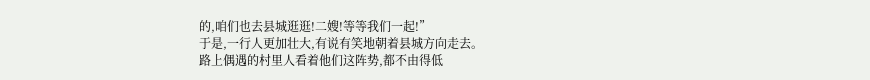的,咱们也去县城逛逛!二嫂!等等我们一起!”
于是,一行人更加壮大,有说有笑地朝着县城方向走去。
路上偶遇的村里人看着他们这阵势,都不由得低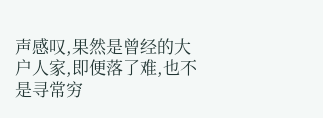声感叹,果然是曾经的大户人家,即便落了难,也不是寻常穷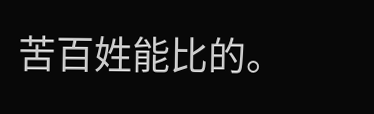苦百姓能比的。